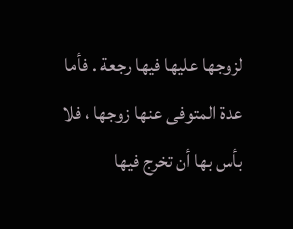لزوجها عليها فيها رجعة . فأما عدة المتوفى عنها زوجها ، فلا
بأس بها أن تخرج فيها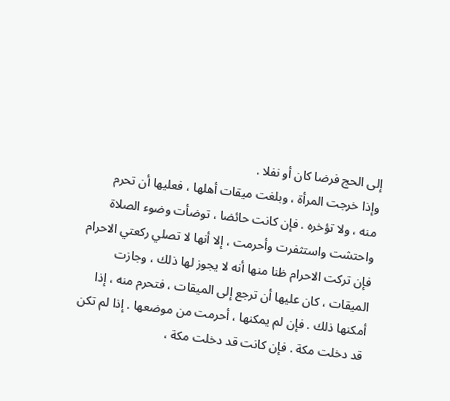إلى الحج فرضا كان أو نفلا .
وإذا خرجت المرأة ، وبلغت ميقات أهلها ، فعليها أن تحرم
منه ، ولا تؤخره . فإن كانت حائضا ، توضأت وضوء الصلاة
واحتشت واستثفرت وأحرمت ، إلا أنها لا تصلي ركعتي الاحرام
فإن تركت الاحرام ظنا منها أنه لا يجوز لها ذلك ، وجازت
الميقات ، كان عليها أن ترجع إلى الميقات ، فتحرم منه ، إذا
أمكنها ذلك . فإن لم يمكنها ، أحرمت من موضعها . إذا لم تكن
قد دخلت مكة . فإن كانت قد دخلت مكة ،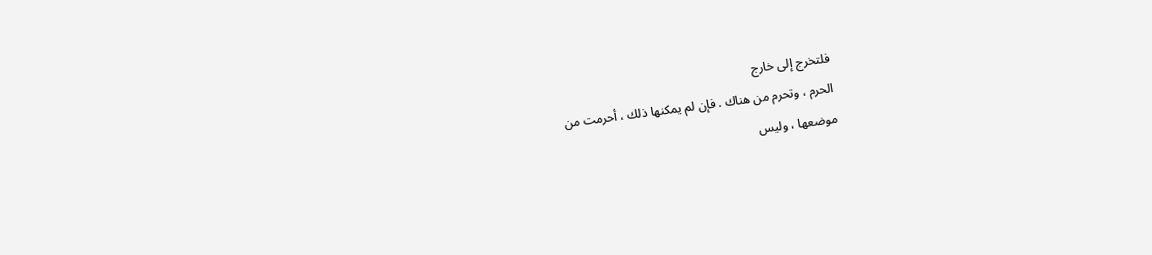فلتخرج إلى خارج
الحرم ، وتحرم من هناك . فإن لم يمكنها ذلك ، أحرمت من
موضعها ، وليس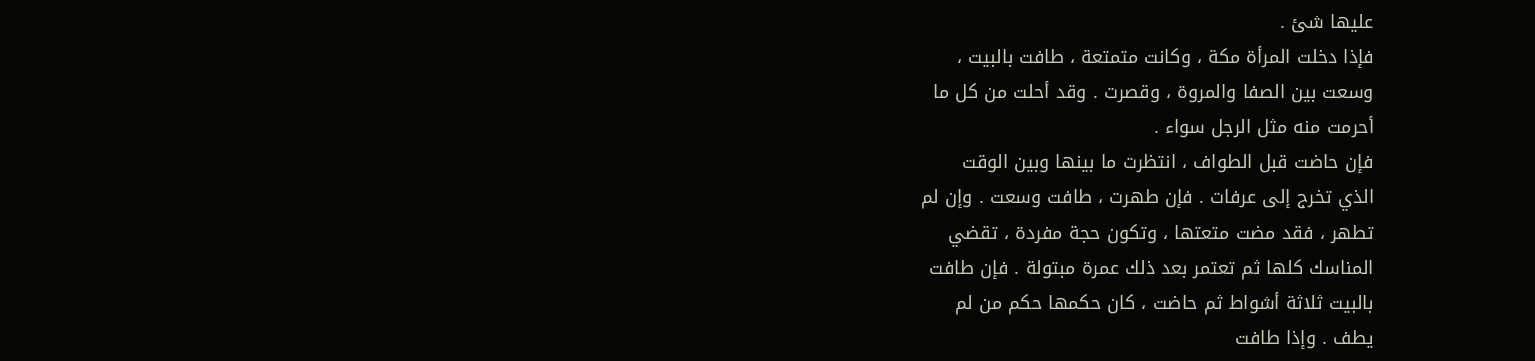عليها شئ .
فإذا دخلت المرأة مكة ، وكانت متمتعة ، طافت بالبيت ،
وسعت بين الصفا والمروة ، وقصرت . وقد أحلت من كل ما
أحرمت منه مثل الرجل سواء .
فإن حاضت قبل الطواف ، انتظرت ما بينها وبين الوقت
الذي تخرج إلى عرفات . فإن طهرت ، طافت وسعت . وإن لم
تطهر ، فقد مضت متعتها ، وتكون حجة مفردة ، تقضي
المناسك كلها ثم تعتمر بعد ذلك عمرة مبتولة . فإن طافت
بالبيت ثلاثة أشواط ثم حاضت ، كان حكمها حكم من لم
يطف . وإذا طافت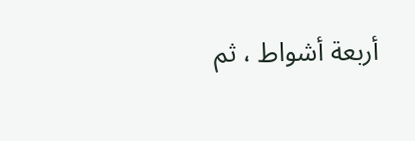أربعة أشواط ، ثم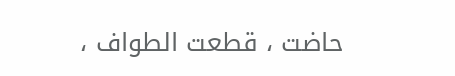حاضت ، قطعت الطواف ،